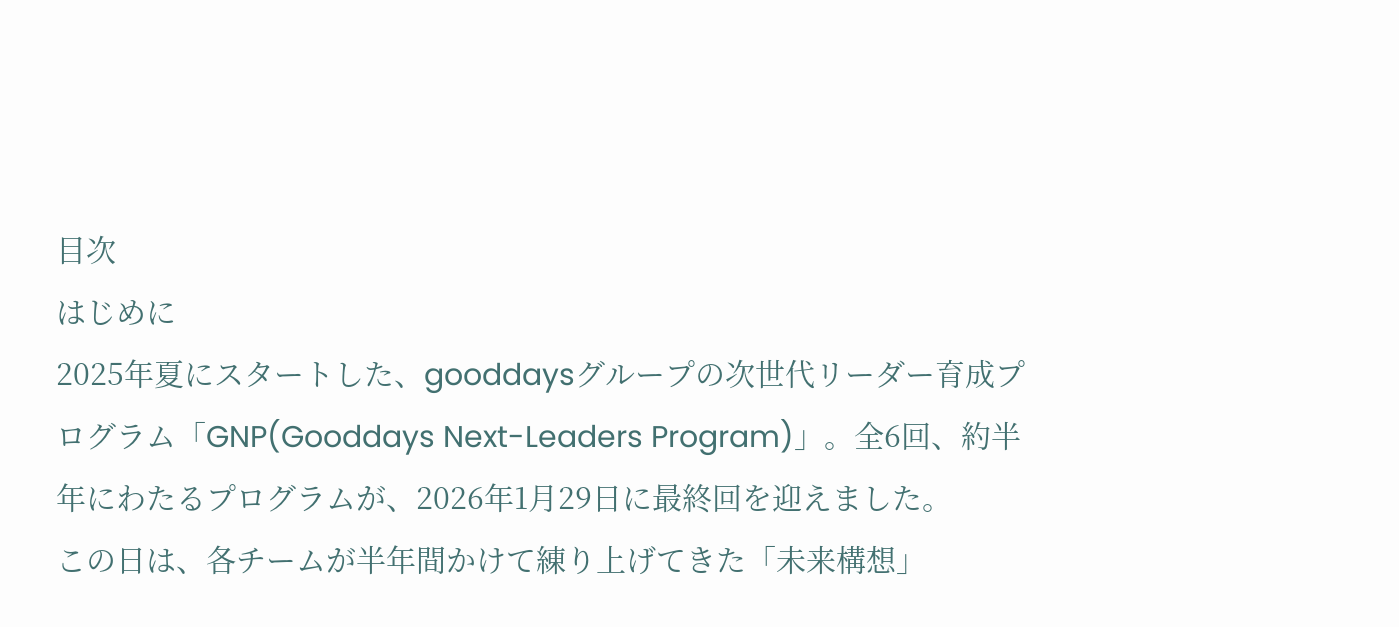目次
はじめに
2025年夏にスタートした、gooddaysグループの次世代リーダー育成プログラム「GNP(Gooddays Next-Leaders Program)」。全6回、約半年にわたるプログラムが、2026年1月29日に最終回を迎えました。
この日は、各チームが半年間かけて練り上げてきた「未来構想」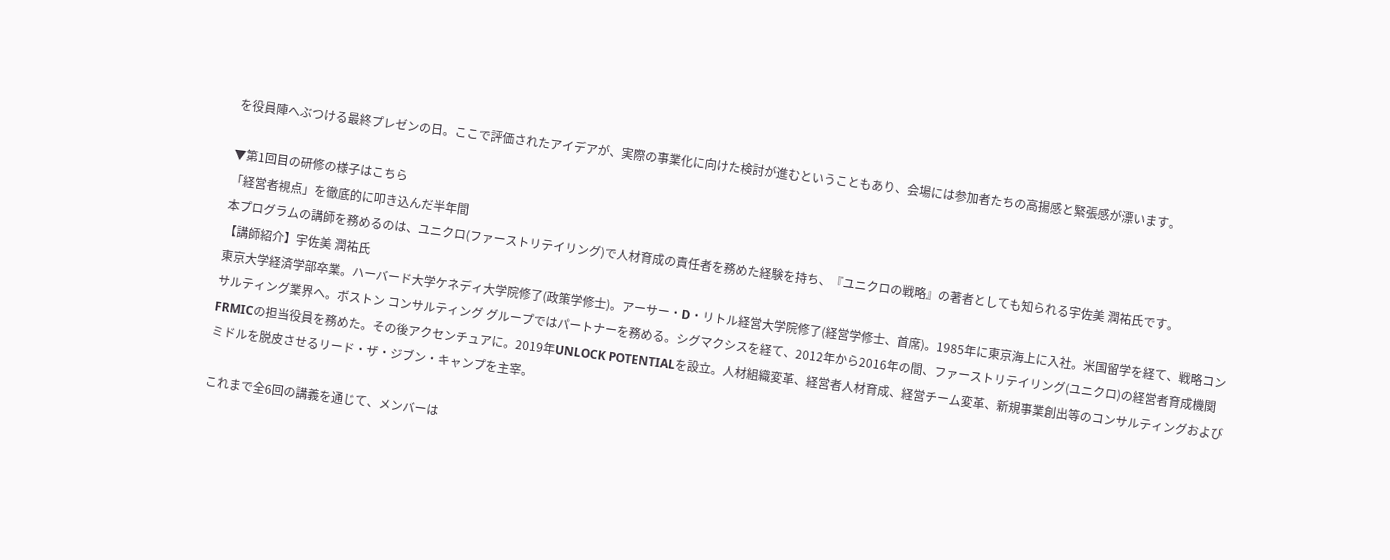を役員陣へぶつける最終プレゼンの日。ここで評価されたアイデアが、実際の事業化に向けた検討が進むということもあり、会場には参加者たちの高揚感と緊張感が漂います。

▼第1回目の研修の様子はこちら
「経営者視点」を徹底的に叩き込んだ半年間
本プログラムの講師を務めるのは、ユニクロ(ファーストリテイリング)で人材育成の責任者を務めた経験を持ち、『ユニクロの戦略』の著者としても知られる宇佐美 潤祐氏です。
【講師紹介】宇佐美 潤祐氏
東京大学経済学部卒業。ハーバード大学ケネディ大学院修了(政策学修士)。アーサー・D・リトル経営大学院修了(経営学修士、首席)。1985年に東京海上に入社。米国留学を経て、戦略コンサルティング業界へ。ボストン コンサルティング グループではパートナーを務める。シグマクシスを経て、2012年から2016年の間、ファーストリテイリング(ユニクロ)の経営者育成機関FRMICの担当役員を務めた。その後アクセンチュアに。2019年UNLOCK POTENTIALを設立。人材組織変革、経営者人材育成、経営チーム変革、新規事業創出等のコンサルティングおよびミドルを脱皮させるリード・ザ・ジブン・キャンプを主宰。

これまで全6回の講義を通じて、メンバーは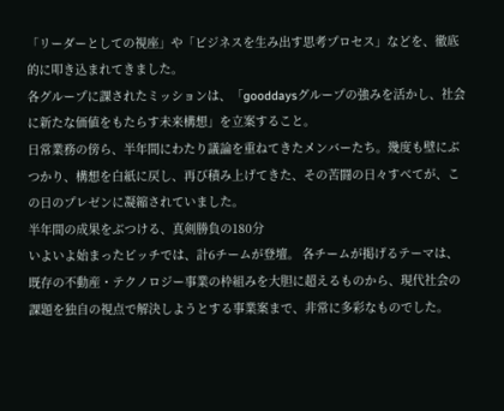「リーダーとしての視座」や「ビジネスを生み出す思考プロセス」などを、徹底的に叩き込まれてきました。
各グループに課されたミッションは、「gooddaysグループの強みを活かし、社会に新たな価値をもたらす未来構想」を立案すること。
日常業務の傍ら、半年間にわたり議論を重ねてきたメンバーたち。幾度も壁にぶつかり、構想を白紙に戻し、再び積み上げてきた、その苦闘の日々すべてが、この日のプレゼンに凝縮されていました。
半年間の成果をぶつける、真剣勝負の180分
いよいよ始まったピッチでは、計6チームが登壇。 各チームが掲げるテーマは、既存の不動産・テクノロジー事業の枠組みを大胆に超えるものから、現代社会の課題を独自の視点で解決しようとする事業案まで、非常に多彩なものでした。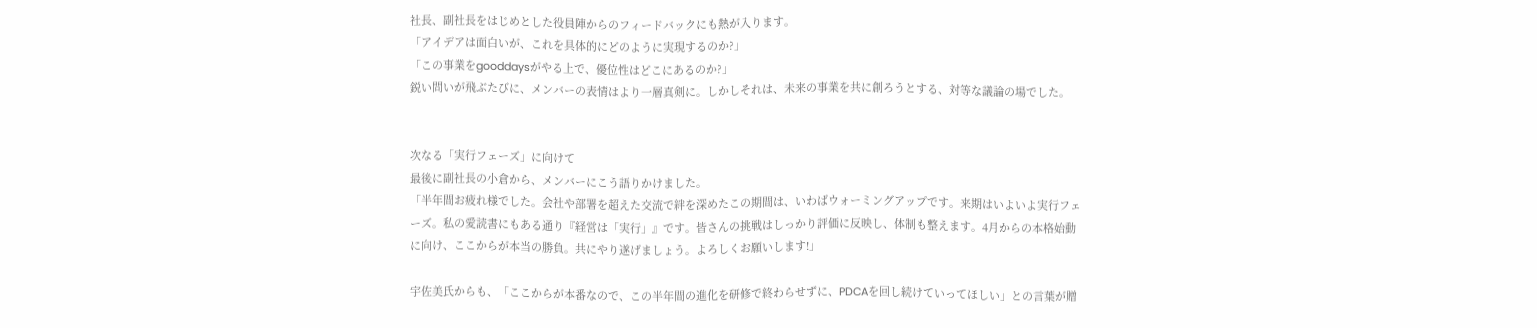社長、副社長をはじめとした役員陣からのフィードバックにも熱が入ります。
「アイデアは面白いが、これを具体的にどのように実現するのか?」
「この事業をgooddaysがやる上で、優位性はどこにあるのか?」
鋭い問いが飛ぶたびに、メンバーの表情はより一層真剣に。しかしそれは、未来の事業を共に創ろうとする、対等な議論の場でした。


次なる「実行フェーズ」に向けて
最後に副社長の小倉から、メンバーにこう語りかけました。
「半年間お疲れ様でした。会社や部署を超えた交流で絆を深めたこの期間は、いわばウォーミングアップです。来期はいよいよ実行フェーズ。私の愛読書にもある通り『経営は「実行」』です。皆さんの挑戦はしっかり評価に反映し、体制も整えます。4月からの本格始動に向け、ここからが本当の勝負。共にやり遂げましょう。よろしくお願いします!」

宇佐美氏からも、「ここからが本番なので、この半年間の進化を研修で終わらせずに、PDCAを回し続けていってほしい」との言葉が贈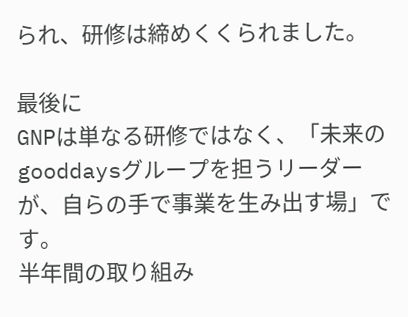られ、研修は締めくくられました。

最後に
GNPは単なる研修ではなく、「未来のgooddaysグループを担うリーダーが、自らの手で事業を生み出す場」です。
半年間の取り組み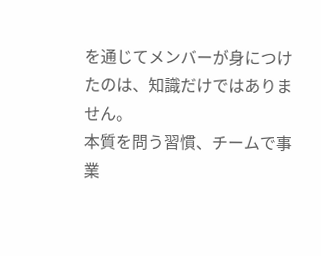を通じてメンバーが身につけたのは、知識だけではありません。
本質を問う習慣、チームで事業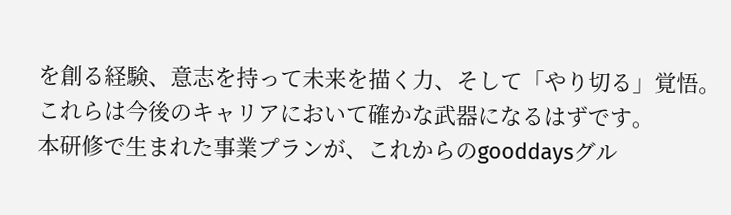を創る経験、意志を持って未来を描く力、そして「やり切る」覚悟。これらは今後のキャリアにおいて確かな武器になるはずです。
本研修で生まれた事業プランが、これからのgooddaysグル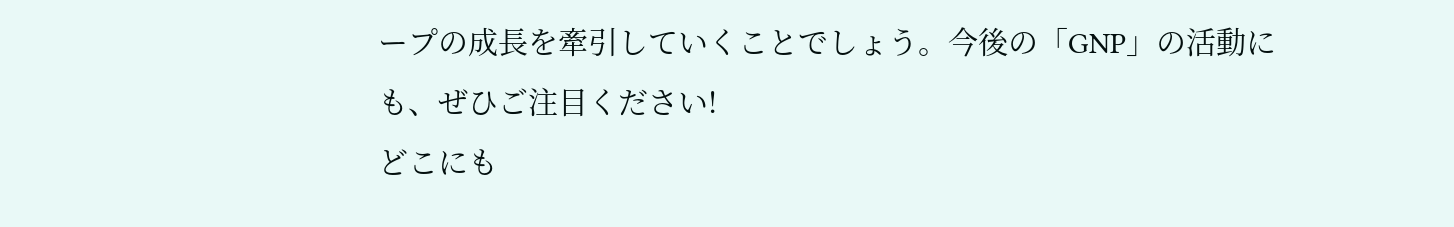ープの成長を牽引していくことでしょう。今後の「GNP」の活動にも、ぜひご注目ください!
どこにも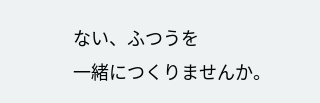ない、ふつうを
一緒につくりませんか。